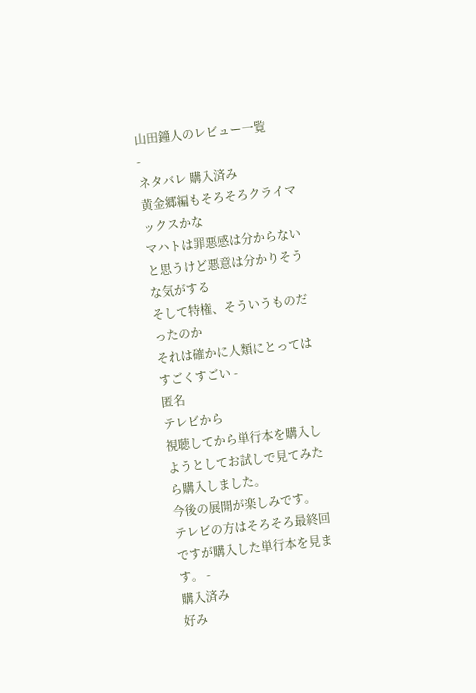山田鐘人のレビュー一覧
-
ネタバレ 購入済み
黄金郷編もそろそろクライマックスかな
マハトは罪悪感は分からないと思うけど悪意は分かりそうな気がする
そして特権、そういうものだったのか
それは確かに人類にとってはすごくすごい -
匿名
テレビから
視聴してから単行本を購入しようとしてお試しで見てみたら購入しました。
今後の展開が楽しみです。
テレビの方はそろそろ最終回ですが購入した単行本を見ます。 -
購入済み
好み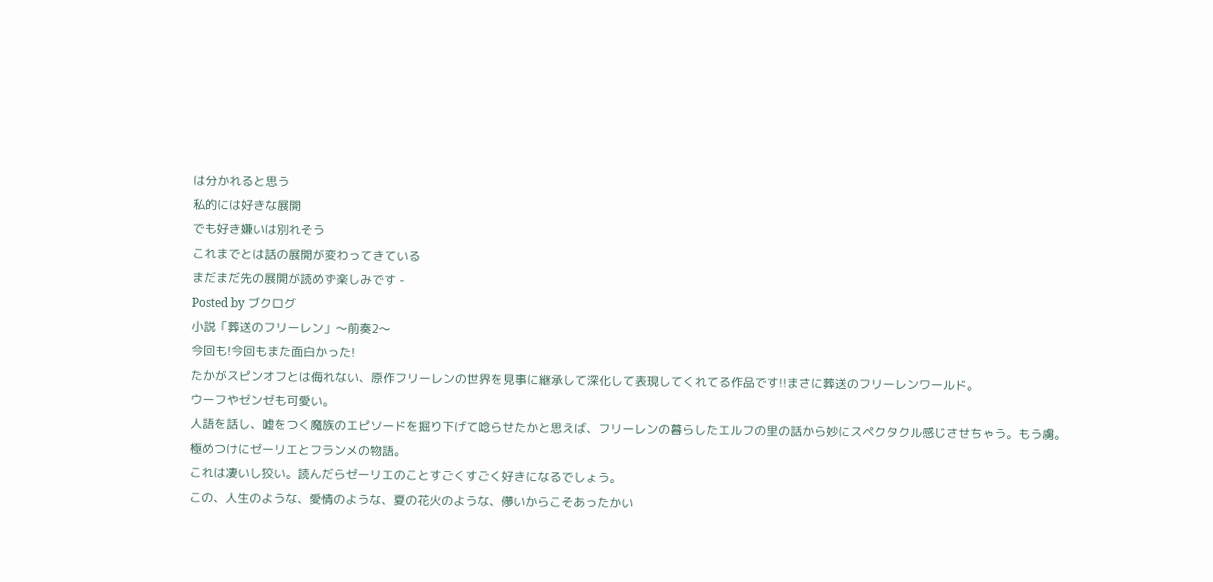は分かれると思う
私的には好きな展開
でも好き嫌いは別れそう
これまでとは話の展開が変わってきている
まだまだ先の展開が読めず楽しみです -
Posted by ブクログ
小説「葬送のフリーレン」〜前奏2〜
今回も!今回もまた面白かった!
たかがスピンオフとは侮れない、原作フリーレンの世界を見事に継承して深化して表現してくれてる作品です!!まさに葬送のフリーレンワールド。
ウーフやゼンゼも可愛い。
人語を話し、嘘をつく魔族のエピソードを掘り下げて唸らせたかと思えば、フリーレンの暮らしたエルフの里の話から妙にスペクタクル感じさせちゃう。もう虜。
極めつけにゼーリエとフランメの物語。
これは凄いし狡い。読んだらゼーリエのことすごくすごく好きになるでしょう。
この、人生のような、愛情のような、夏の花火のような、儚いからこそあったかい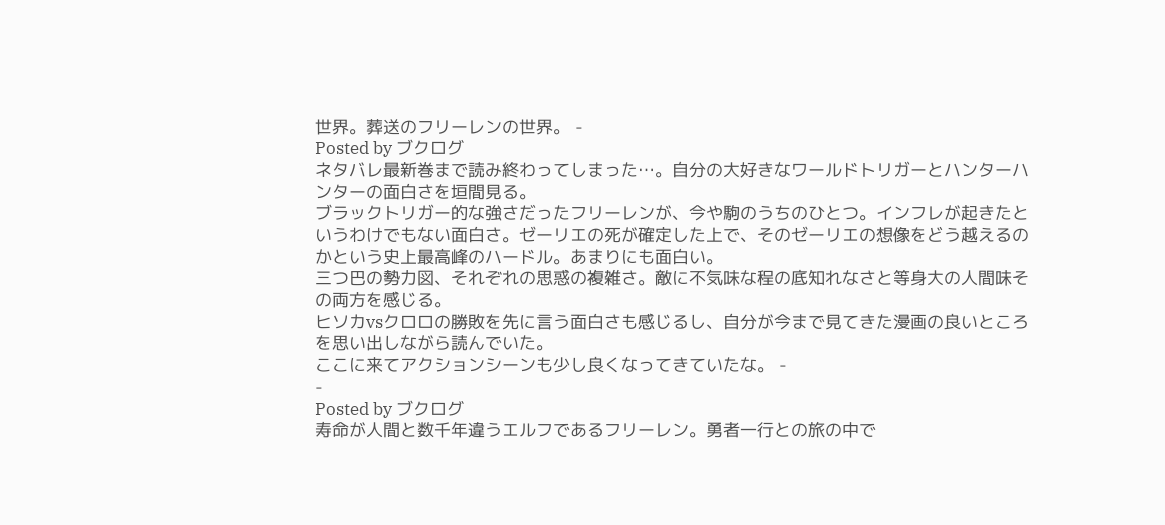世界。葬送のフリーレンの世界。 -
Posted by ブクログ
ネタバレ最新巻まで読み終わってしまった…。自分の大好きなワールドトリガーとハンターハンターの面白さを垣間見る。
ブラックトリガー的な強さだったフリーレンが、今や駒のうちのひとつ。インフレが起きたというわけでもない面白さ。ゼーリエの死が確定した上で、そのゼーリエの想像をどう越えるのかという史上最高峰のハードル。あまりにも面白い。
三つ巴の勢力図、それぞれの思惑の複雑さ。敵に不気味な程の底知れなさと等身大の人間味その両方を感じる。
ヒソカvsクロロの勝敗を先に言う面白さも感じるし、自分が今まで見てきた漫画の良いところを思い出しながら読んでいた。
ここに来てアクションシーンも少し良くなってきていたな。 -
-
Posted by ブクログ
寿命が人間と数千年違うエルフであるフリーレン。勇者一行との旅の中で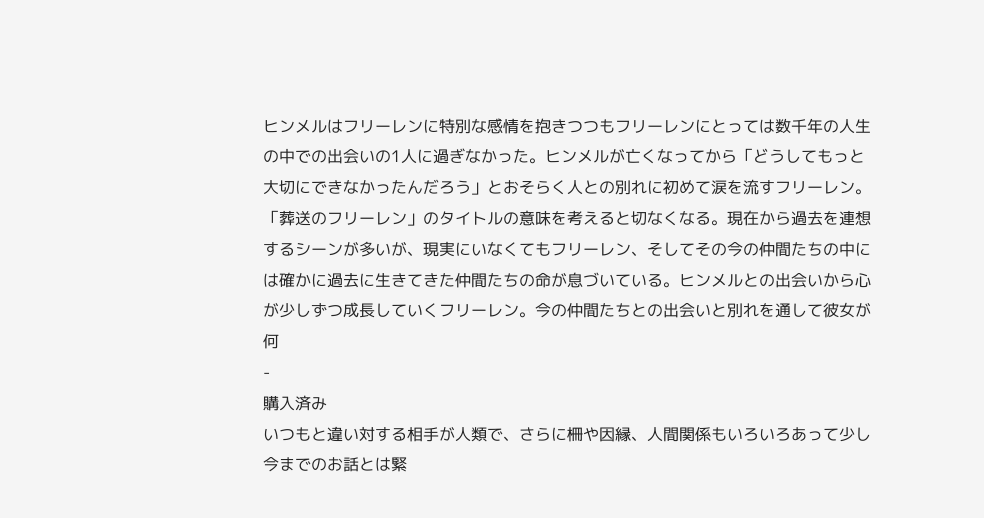ヒンメルはフリーレンに特別な感情を抱きつつもフリーレンにとっては数千年の人生の中での出会いの1人に過ぎなかった。ヒンメルが亡くなってから「どうしてもっと大切にできなかったんだろう」とおそらく人との別れに初めて涙を流すフリーレン。「葬送のフリーレン」のタイトルの意味を考えると切なくなる。現在から過去を連想するシーンが多いが、現実にいなくてもフリーレン、そしてその今の仲間たちの中には確かに過去に生きてきた仲間たちの命が息づいている。ヒンメルとの出会いから心が少しずつ成長していくフリーレン。今の仲間たちとの出会いと別れを通して彼女が何
-
購入済み
いつもと違い対する相手が人類で、さらに柵や因縁、人間関係もいろいろあって少し今までのお話とは緊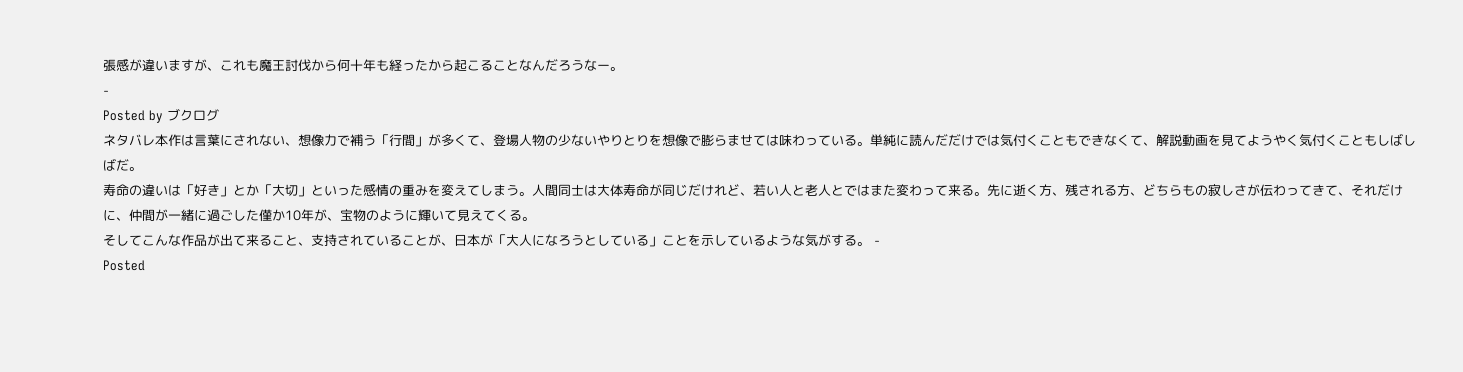張感が違いますが、これも魔王討伐から何十年も経ったから起こることなんだろうなー。
-
Posted by ブクログ
ネタバレ本作は言葉にされない、想像力で補う「行間」が多くて、登場人物の少ないやりとりを想像で膨らませては味わっている。単純に読んだだけでは気付くこともできなくて、解説動画を見てようやく気付くこともしばしばだ。
寿命の違いは「好き」とか「大切」といった感情の重みを変えてしまう。人間同士は大体寿命が同じだけれど、若い人と老人とではまた変わって来る。先に逝く方、残される方、どちらもの寂しさが伝わってきて、それだけに、仲間が一緒に過ごした僅か10年が、宝物のように輝いて見えてくる。
そしてこんな作品が出て来ること、支持されていることが、日本が「大人になろうとしている」ことを示しているような気がする。 -
Posted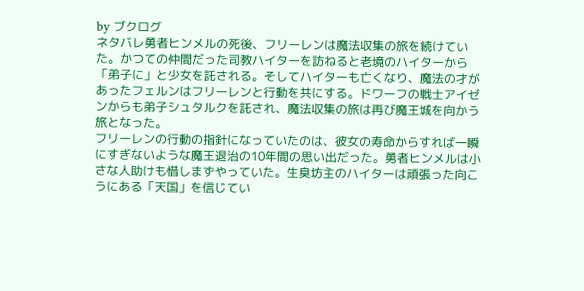by ブクログ
ネタバレ勇者ヒンメルの死後、フリーレンは魔法収集の旅を続けていた。かつての仲間だった司教ハイターを訪ねると老境のハイターから「弟子に」と少女を託される。そしてハイターも亡くなり、魔法の才があったフェルンはフリーレンと行動を共にする。ドワーフの戦士アイゼンからも弟子シュタルクを託され、魔法収集の旅は再び魔王城を向かう旅となった。
フリーレンの行動の指針になっていたのは、彼女の寿命からすれば一瞬にすぎないような魔王退治の10年間の思い出だった。勇者ヒンメルは小さな人助けも惜しまずやっていた。生臭坊主のハイターは頑張った向こうにある「天国」を信じてい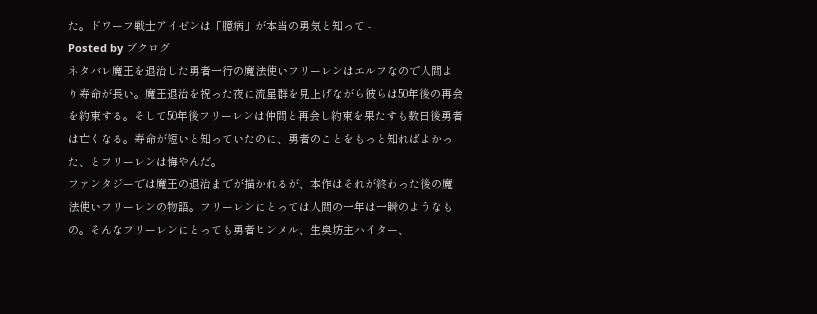た。ドワーフ戦士アイゼンは「臆病」が本当の勇気と知って -
Posted by ブクログ
ネタバレ魔王を退治した勇者一行の魔法使いフリーレンはエルフなので人間より寿命が長い。魔王退治を祝った夜に流星群を見上げながら彼らは50年後の再会を約束する。そして50年後フリーレンは仲間と再会し約束を果たすも数日後勇者は亡くなる。寿命が短いと知っていたのに、勇者のことをもっと知ればよかった、とフリーレンは悔やんだ。
ファンタジーでは魔王の退治までが描かれるが、本作はそれが終わった後の魔法使いフリーレンの物語。フリーレンにとっては人間の一年は一瞬のようなもの。そんなフリーレンにとっても勇者ヒンメル、生臭坊主ハイター、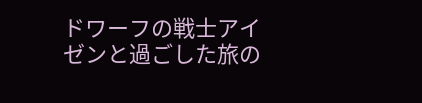ドワーフの戦士アイゼンと過ごした旅の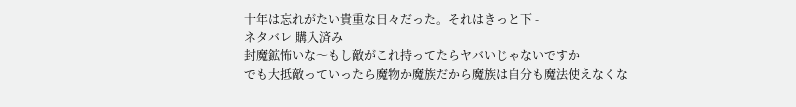十年は忘れがたい貴重な日々だった。それはきっと下 -
ネタバレ 購入済み
封魔鉱怖いな〜もし敵がこれ持ってたらヤバいじゃないですか
でも大抵敵っていったら魔物か魔族だから魔族は自分も魔法使えなくな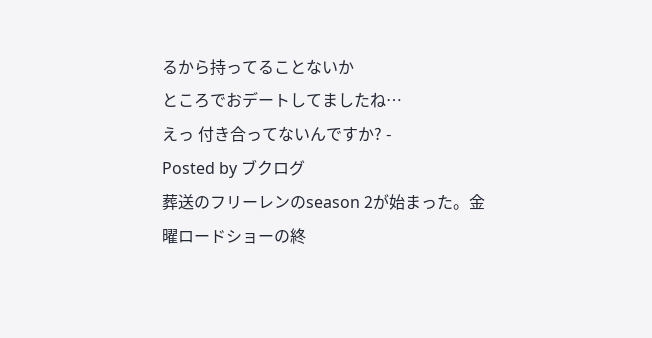るから持ってることないか
ところでおデートしてましたね…
えっ 付き合ってないんですか? -
Posted by ブクログ
葬送のフリーレンのseason 2が始まった。金曜ロードショーの終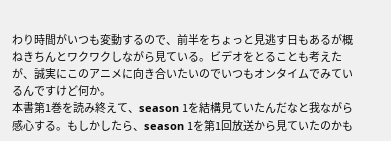わり時間がいつも変動するので、前半をちょっと見逃す日もあるが概ねきちんとワクワクしながら見ている。ビデオをとることも考えたが、誠実にこのアニメに向き合いたいのでいつもオンタイムでみているんですけど何か。
本書第1巻を読み終えて、season 1を結構見ていたんだなと我ながら感心する。もしかしたら、season 1を第1回放送から見ていたのかも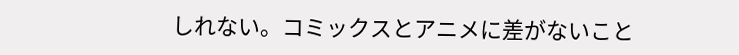しれない。コミックスとアニメに差がないこと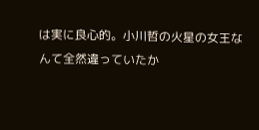は実に良心的。小川哲の火星の女王なんて全然違っていたか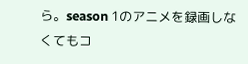ら。season 1のアニメを録画しなくてもコ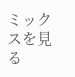ミックスを見る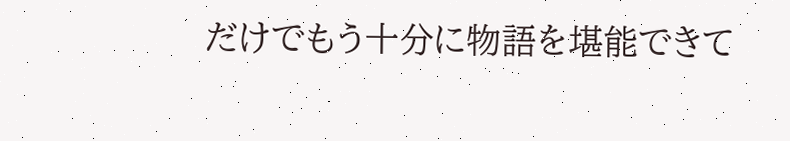だけでもう十分に物語を堪能できて